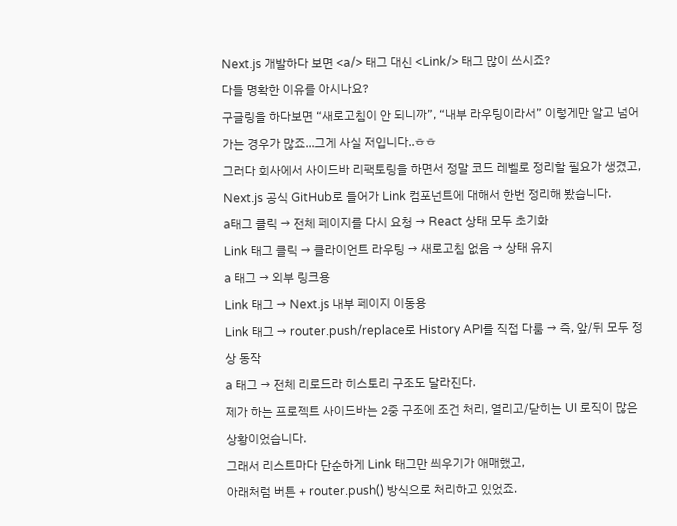Next.js 개발하다 보면 <a/> 태그 대신 <Link/> 태그 많이 쓰시죠?
다들 명확한 이유를 아시나요?
구글링을 하다보면 “새로고침이 안 되니까”, “내부 라우팅이라서” 이렇게만 알고 넘어가는 경우가 많죠...그게 사실 저입니다..ㅎㅎ
그러다 회사에서 사이드바 리팩토링을 하면서 정말 코드 레벨로 정리할 필요가 생겼고,
Next.js 공식 GitHub로 들어가 Link 컴포넌트에 대해서 한번 정리해 봤습니다.
a태그 클릭 → 전체 페이지를 다시 요청 → React 상태 모두 초기화
Link 태그 클릭 → 클라이언트 라우팅 → 새로고침 없음 → 상태 유지
a 태그 → 외부 링크용
Link 태그 → Next.js 내부 페이지 이동용
Link 태그 → router.push/replace로 History API를 직접 다룸 → 즉, 앞/뒤 모두 정상 동작
a 태그 → 전체 리로드라 히스토리 구조도 달라진다.
제가 하는 프로젝트 사이드바는 2중 구조에 조건 처리, 열리고/닫히는 UI 로직이 많은 상황이었습니다.
그래서 리스트마다 단순하게 Link 태그만 씌우기가 애매했고,
아래처럼 버튼 + router.push() 방식으로 처리하고 있었죠.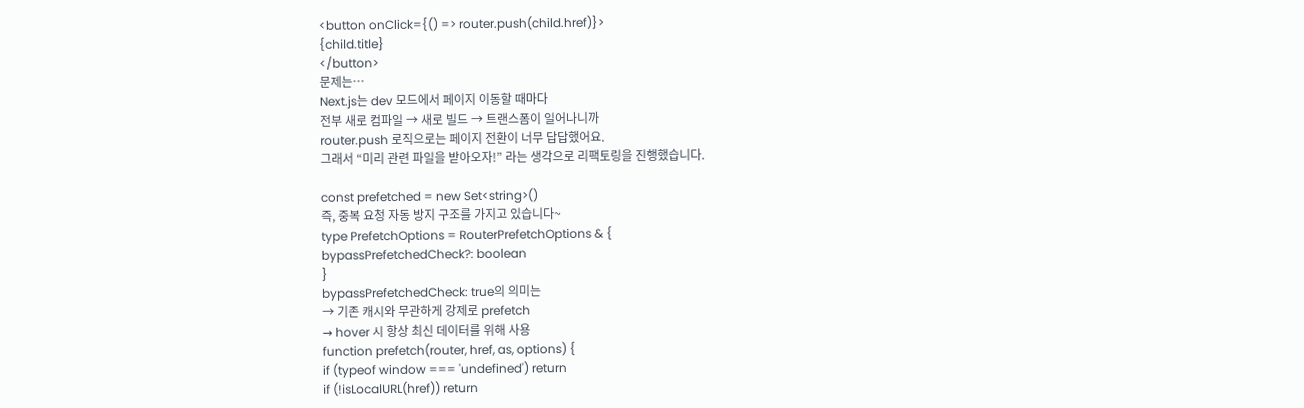<button onClick={() => router.push(child.href)}>
{child.title}
</button>
문제는…
Next.js는 dev 모드에서 페이지 이동할 때마다
전부 새로 컴파일 → 새로 빌드 → 트랜스폼이 일어나니까
router.push 로직으로는 페이지 전환이 너무 답답했어요.
그래서 “미리 관련 파일을 받아오자!” 라는 생각으로 리팩토링을 진행했습니다.

const prefetched = new Set<string>()
즉, 중복 요청 자동 방지 구조를 가지고 있습니다~
type PrefetchOptions = RouterPrefetchOptions & {
bypassPrefetchedCheck?: boolean
}
bypassPrefetchedCheck: true의 의미는
→ 기존 캐시와 무관하게 강제로 prefetch
→ hover 시 항상 최신 데이터를 위해 사용
function prefetch(router, href, as, options) {
if (typeof window === 'undefined') return
if (!isLocalURL(href)) return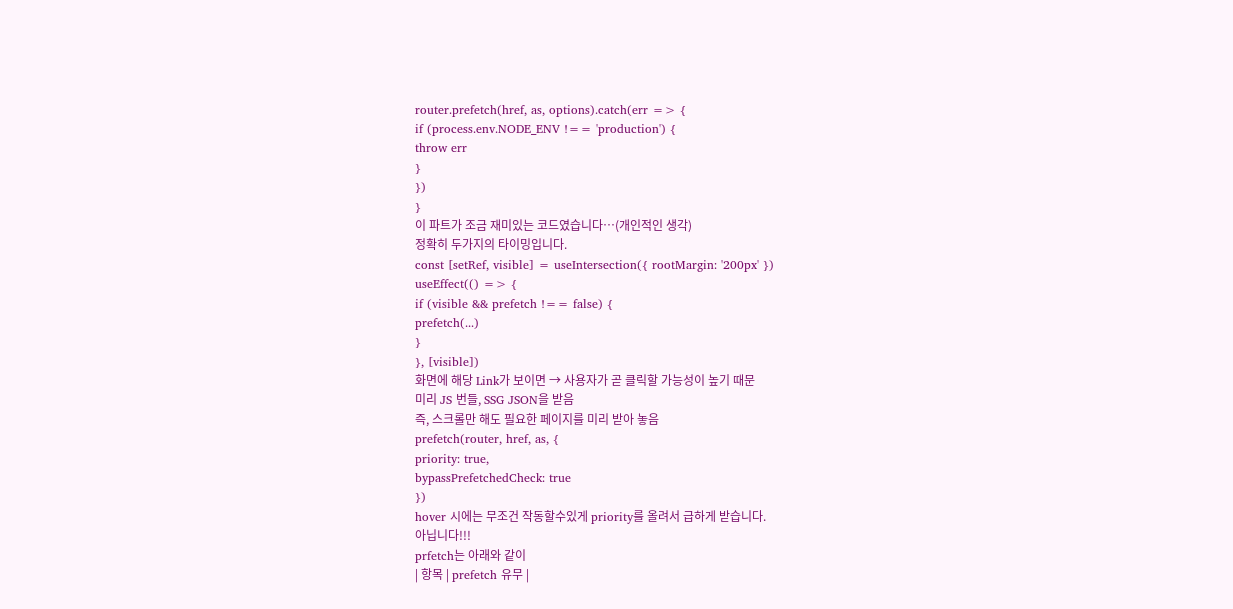router.prefetch(href, as, options).catch(err => {
if (process.env.NODE_ENV !== 'production') {
throw err
}
})
}
이 파트가 조금 재미있는 코드였습니다…(개인적인 생각)
정확히 두가지의 타이밍입니다.
const [setRef, visible] = useIntersection({ rootMargin: '200px' })
useEffect(() => {
if (visible && prefetch !== false) {
prefetch(...)
}
}, [visible])
화면에 해당 Link가 보이면 → 사용자가 곧 클릭할 가능성이 높기 때문
미리 JS 번들, SSG JSON을 받음
즉, 스크롤만 해도 필요한 페이지를 미리 받아 놓음
prefetch(router, href, as, {
priority: true,
bypassPrefetchedCheck: true
})
hover 시에는 무조건 작동할수있게 priority를 올려서 급하게 받습니다.
아닙니다!!!
prfetch는 아래와 같이
| 항목 | prefetch 유무 |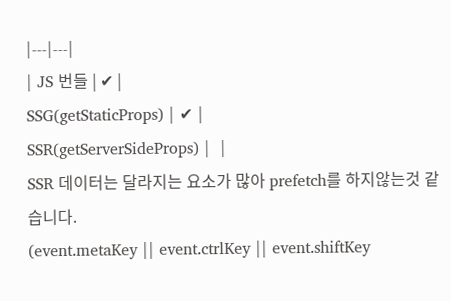|---|---|
| JS 번들 | ✔ |
SSG(getStaticProps) | ✔ |
SSR(getServerSideProps) |  |
SSR 데이터는 달라지는 요소가 많아 prefetch를 하지않는것 같습니다.
(event.metaKey || event.ctrlKey || event.shiftKey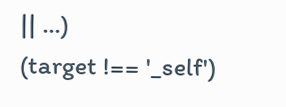|| ...)
(target !== '_self')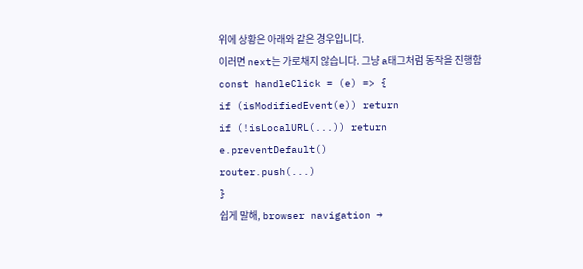위에 상황은 아래와 같은 경우입니다.
이러면 next는 가로채지 않습니다. 그냥 a태그처럼 동작을 진행함
const handleClick = (e) => {
if (isModifiedEvent(e)) return
if (!isLocalURL(...)) return
e.preventDefault()
router.push(...)
}
쉽게 말해, browser navigation →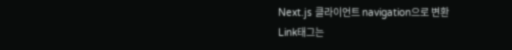Next.js 클라이언트 navigation으로 변환
Link태그는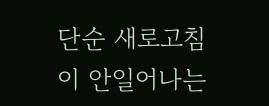단순 새로고침이 안일어나는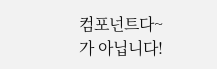컴포넌트다~가 아닙니다!